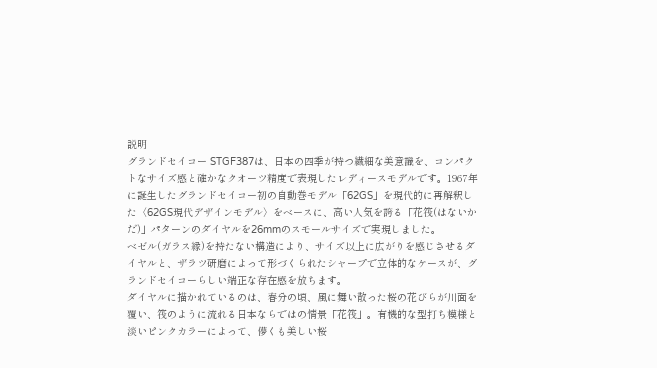説明
グランドセイコー STGF387は、日本の四季が持つ繊細な美意識を、コンパクトなサイズ感と確かなクオーツ精度で表現したレディースモデルです。1967年に誕生したグランドセイコー初の自動巻モデル「62GS」を現代的に再解釈した〈62GS現代デザインモデル〉をベースに、高い人気を誇る「花筏(はないかだ)」パターンのダイヤルを26mmのスモールサイズで実現しました。
ベゼル(ガラス縁)を持たない構造により、サイズ以上に広がりを感じさせるダイヤルと、ザラツ研磨によって形づくられたシャープで立体的なケースが、グランドセイコーらしい端正な存在感を放ちます。
ダイヤルに描かれているのは、春分の頃、風に舞い散った桜の花びらが川面を覆い、筏のように流れる日本ならではの情景「花筏」。有機的な型打ち模様と淡いピンクカラーによって、儚くも美しい桜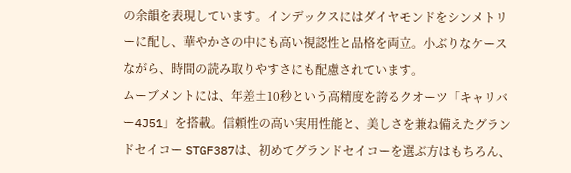の余韻を表現しています。インデックスにはダイヤモンドをシンメトリーに配し、華やかさの中にも高い視認性と品格を両立。小ぶりなケースながら、時間の読み取りやすさにも配慮されています。
ムーブメントには、年差±10秒という高精度を誇るクオーツ「キャリバー4J51」を搭載。信頼性の高い実用性能と、美しさを兼ね備えたグランドセイコー STGF387は、初めてグランドセイコーを選ぶ方はもちろん、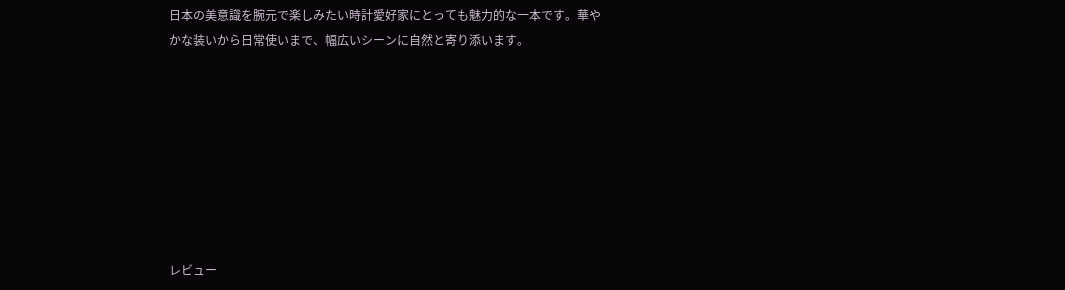日本の美意識を腕元で楽しみたい時計愛好家にとっても魅力的な一本です。華やかな装いから日常使いまで、幅広いシーンに自然と寄り添います。








レビュー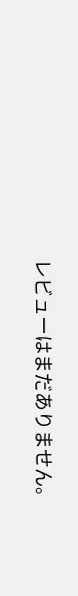レビューはまだありません。